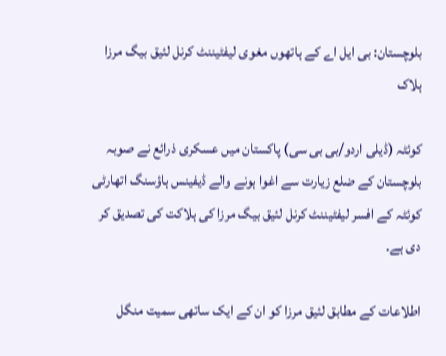بلوچستان: بی ایل اے کے ہاتھوں مغوی لیفٹیننٹ کرنل لئیق بیگ مرزا ہلاک

کوئٹہ (ڈیلی اردو/بی بی سی) پاکستان میں عسکری ذرائع نے صوبہ بلوچستان کے ضلع زیارت سے اغوا ہونے والے ڈیفینس ہاؤسنگ اتھارٹی کوئٹہ کے افسر لیفٹیننٹ کرنل لئیق بیگ مرزا کی ہلاکت کی تصدیق کر دی ہے۔

اطلاعات کے مطابق لئیق مرزا کو ان کے ایک ساتھی سمیت منگل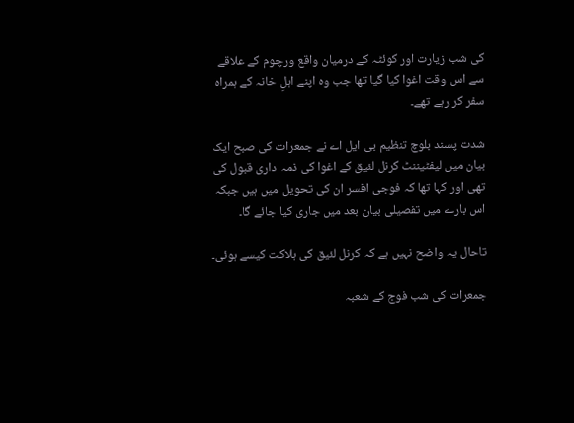کی شب زیارت اور کوئٹہ کے درمیان واقع ورچوم کے علاقے سے اس وقت اغوا کیا گیا تھا جب وہ اپنے اہلِ خانہ کے ہمراہ سفر کر رہے تھے۔

شدت پسند بلوچ تنظیم بی ایل اے نے جمعرات کی صبح ایک بیان میں لیفٹیننٹ کرنل لئیق کے اغوا کی ذمہ داری قبول کی تھی اور کہا تھا کہ فوجی افسر ان کی تحویل میں ہیں جبکہ اس بارے میں تفصیلی بیان بعد میں جاری کیا جائے گا۔

تاحال یہ واضح نہیں ہے کہ کرنل لئیق کی ہلاکت کیسے ہوئی۔

جمعرات کی شب فوج کے شعبہ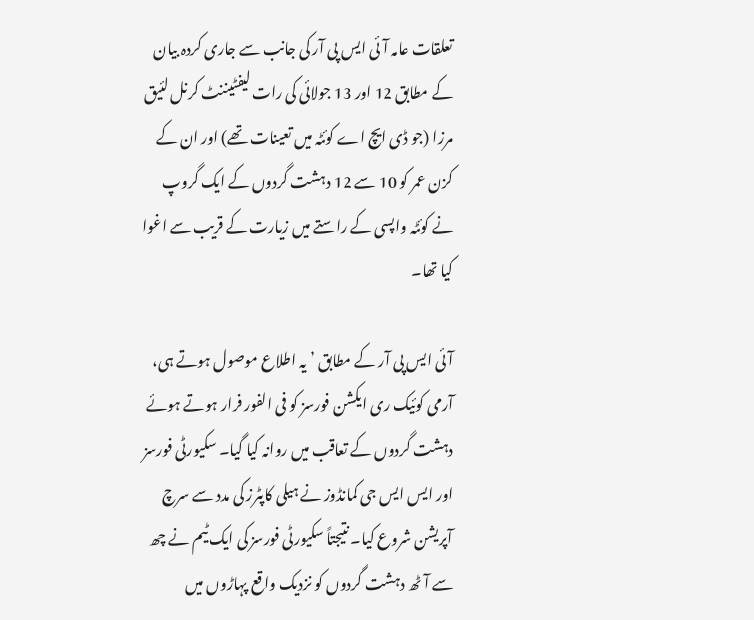تعلقات عامہ آئی ایس پی آر کی جانب سے جاری کردہ بیان کے مطابق 12 اور 13 جولائی کی رات لیفٹیننٹ کرنل لئیق مرزا (جو ڈی ایچ اے کوئٹہ میں تعینات تھے) اور ان کے کزن عمر کو 10 سے 12 دہشت گردوں کے ایک گروپ نے کوئٹہ واپسی کے راستے میں زیارت کے قریب سے اغوا کیا تھا۔

آئی ایس پی آر کے مطابق ’یہ اطلاع موصول ہوتے ہی، آرمی کوئیک ری ایکشن فورسز کو فی الفور فرار ہوتے ہوئے دہشت گردوں کے تعاقب میں روانہ کیا گیا۔ سکیورٹی فورسز اور ایس ایس جی کمانڈوز نے ہیلی کاپٹرز کی مدد سے سرچ آپریشن شروع کیا۔ نتیجتاً سکیورٹی فورسز کی ایک ٹیم نے چھ سے آٹھ دہشت گردوں کو نزدیک واقع پہاڑوں میں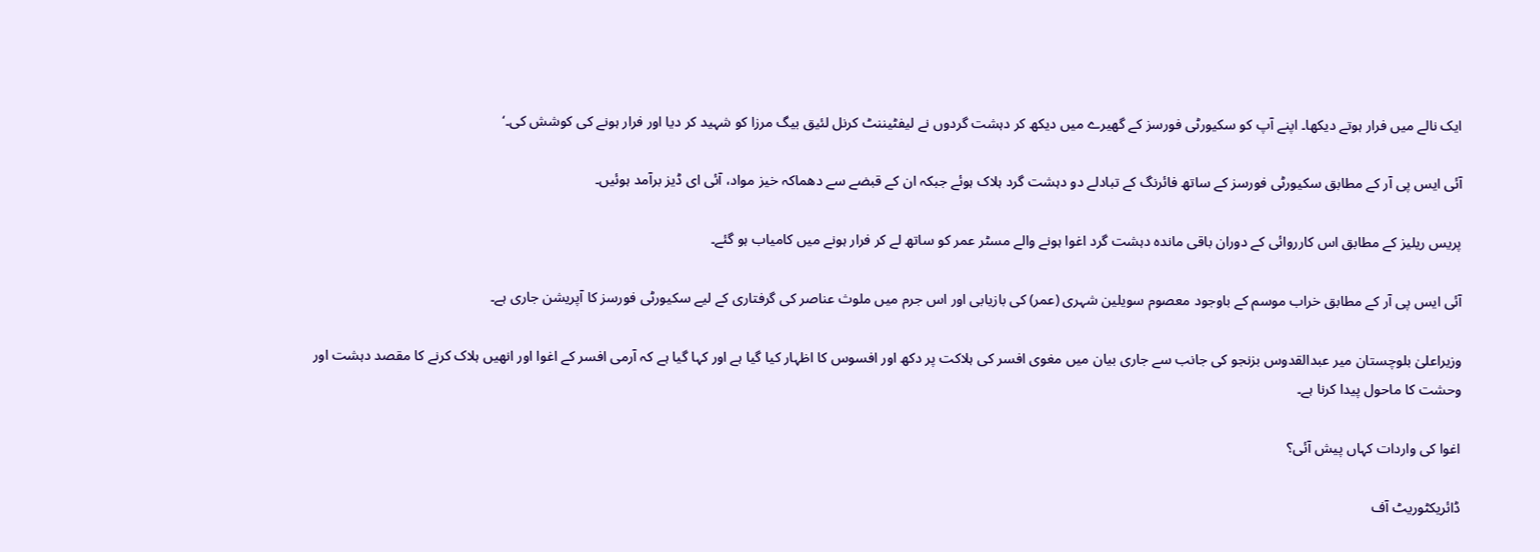ایک نالے میں فرار ہوتے دیکھا۔ اپنے آپ کو سکیورٹی فورسز کے گھیرے میں دیکھ کر دہشت گردوں نے لیفٹیننٹ کرنل لئیق بیگ مرزا کو شہید کر دیا اور فرار ہونے کی کوشش کی۔‘

آئی ایس پی آر کے مطابق سکیورٹی فورسز کے ساتھ فائرنگ کے تبادلے دو دہشت گرد ہلاک ہوئے جبکہ ان کے قبضے سے دھماکہ خیز مواد، آئی ای ڈیز برآمد ہوئیں۔

پریس ریلیز کے مطابق اس کارروائی کے دوران باقی ماندہ دہشت گرد اغوا ہونے والے مسٹر عمر کو ساتھ لے کر فرار ہونے میں کامیاب ہو گئے۔

آئی ایس پی آر کے مطابق خراب موسم کے باوجود معصوم سویلین شہری (عمر) کی بازیابی اور اس جرم میں ملوث عناصر کی گرفتاری کے لیے سکیورٹی فورسز کا آپریشن جاری ہے۔

وزیراعلیٰ بلوچستان میر عبدالقدوس بزنجو کی جانب سے جاری بیان میں مغوی افسر کی ہلاکت پر دکھ اور افسوس کا اظہار کیا گیا ہے اور کہا گیا ہے کہ آرمی افسر کے اغوا اور انھیں ہلاک کرنے کا مقصد دہشت اور وحشت کا ماحول پیدا کرنا ہے۔

اغوا کی واردات کہاں پیش آئی؟

ڈائریکٹوریٹ آف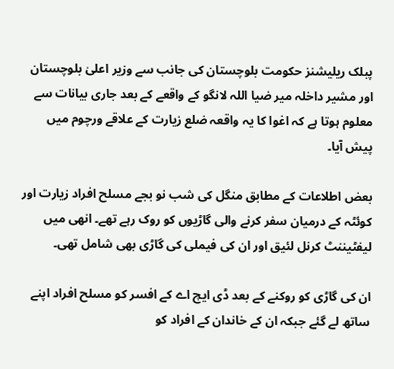پبلک ریلیشنز حکومت بلوچستان کی جانب سے وزیر اعلیٰ بلوچستان اور مشیر داخلہ میر ضیا اللہ لانگو کے واقعے کے بعد جاری بیانات سے معلوم ہوتا ہے کہ اغوا کا یہ واقعہ ضلع زیارت کے علاقے ورچوم میں پیش آیا۔

بعض اطلاعات کے مطابق منگل کی شب نو بجے مسلح افراد زیارت اور کوئٹہ کے درمیان سفر کرنے والی گاڑیوں کو روک رہے تھے۔ انھی میں لیفٹیننٹ کرنل لئیق اور ان کی فیملی کی گاڑی بھی شامل تھی۔

ان کی گاڑی کو روکنے کے بعد ڈی ایچ اے کے افسر کو مسلح افراد اپنے ساتھ لے گئے جبکہ ان کے خاندان کے افراد کو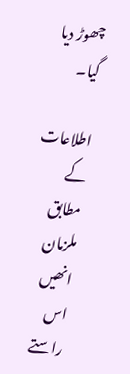چھوڑ دیا گیا۔

اطلاعات کے مطابق ملزمان انھیں اس راستے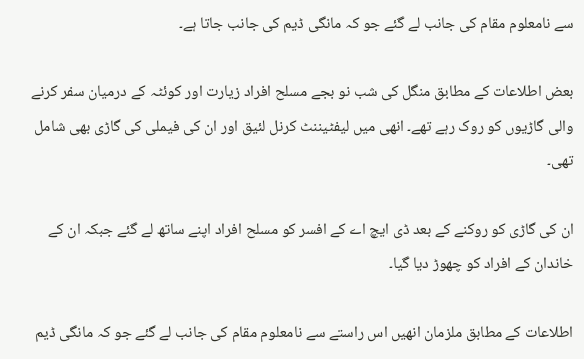سے نامعلوم مقام کی جانب لے گئے جو کہ مانگی ڈیم کی جانب جاتا ہے۔

بعض اطلاعات کے مطابق منگل کی شب نو بجے مسلح افراد زیارت اور کوئٹہ کے درمیان سفر کرنے والی گاڑیوں کو روک رہے تھے۔ انھی میں لیفٹیننٹ کرنل لئیق اور ان کی فیملی کی گاڑی بھی شامل تھی۔

ان کی گاڑی کو روکنے کے بعد ڈی ایچ اے کے افسر کو مسلح افراد اپنے ساتھ لے گئے جبکہ ان کے خاندان کے افراد کو چھوڑ دیا گیا۔

اطلاعات کے مطابق ملزمان انھیں اس راستے سے نامعلوم مقام کی جانب لے گئے جو کہ مانگی ڈیم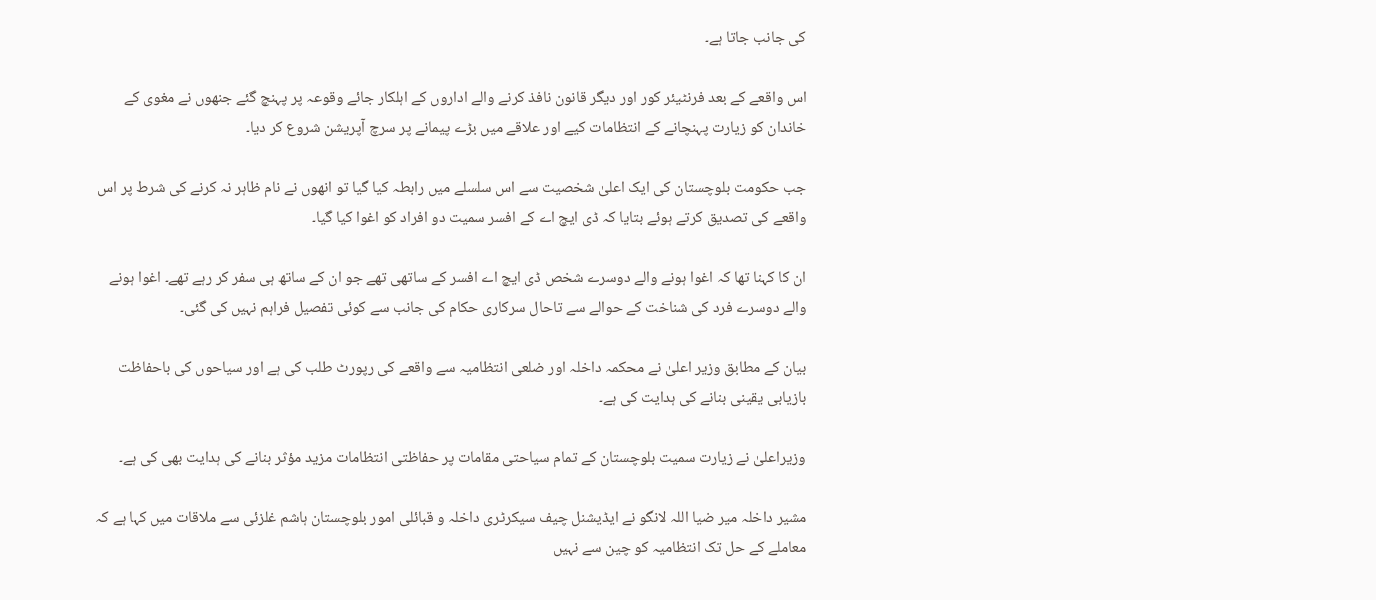کی جانب جاتا ہے۔

اس واقعے کے بعد فرنٹیئر کور اور دیگر قانون نافذ کرنے والے اداروں کے اہلکار جائے وقوعہ پر پہنچ گئے جنھوں نے مغوی کے خاندان کو زیارت پہنچانے کے انتظامات کیے اور علاقے میں بڑے پیمانے پر سرچ آپریشن شروع کر دیا۔

جب حکومت بلوچستان کی ایک اعلیٰ شخصیت سے اس سلسلے میں رابطہ کیا گیا تو انھوں نے نام ظاہر نہ کرنے کی شرط پر اس واقعے کی تصدیق کرتے ہوئے بتایا کہ ڈی ایچ اے کے افسر سمیت دو افراد کو اغوا کیا گیا۔

ان کا کہنا تھا کہ اغوا ہونے والے دوسرے شخص ڈی ایچ اے افسر کے ساتھی تھے جو ان کے ساتھ ہی سفر کر رہے تھے۔ اغوا ہونے والے دوسرے فرد کی شناخت کے حوالے سے تاحال سرکاری حکام کی جانب سے کوئی تفصیل فراہم نہیں کی گئی۔

بیان کے مطابق وزیر اعلیٰ نے محکمہ داخلہ اور ضلعی انتظامیہ سے واقعے کی رپورٹ طلب کی ہے اور سیاحوں کی باحفاظت بازیابی یقینی بنانے کی ہدایت کی ہے۔

وزیراعلیٰ نے زیارت سمیت بلوچستان کے تمام سیاحتی مقامات پر حفاظتی انتظامات مزید مؤثر بنانے کی ہدایت بھی کی ہے۔

مشیر داخلہ میر ضیا اللہ لانگو نے ایڈیشنل چیف سیکرٹری داخلہ و قبائلی امور بلوچستان ہاشم غلزئی سے ملاقات میں کہا ہے کہ معاملے کے حل تک انتظامیہ کو چین سے نہیں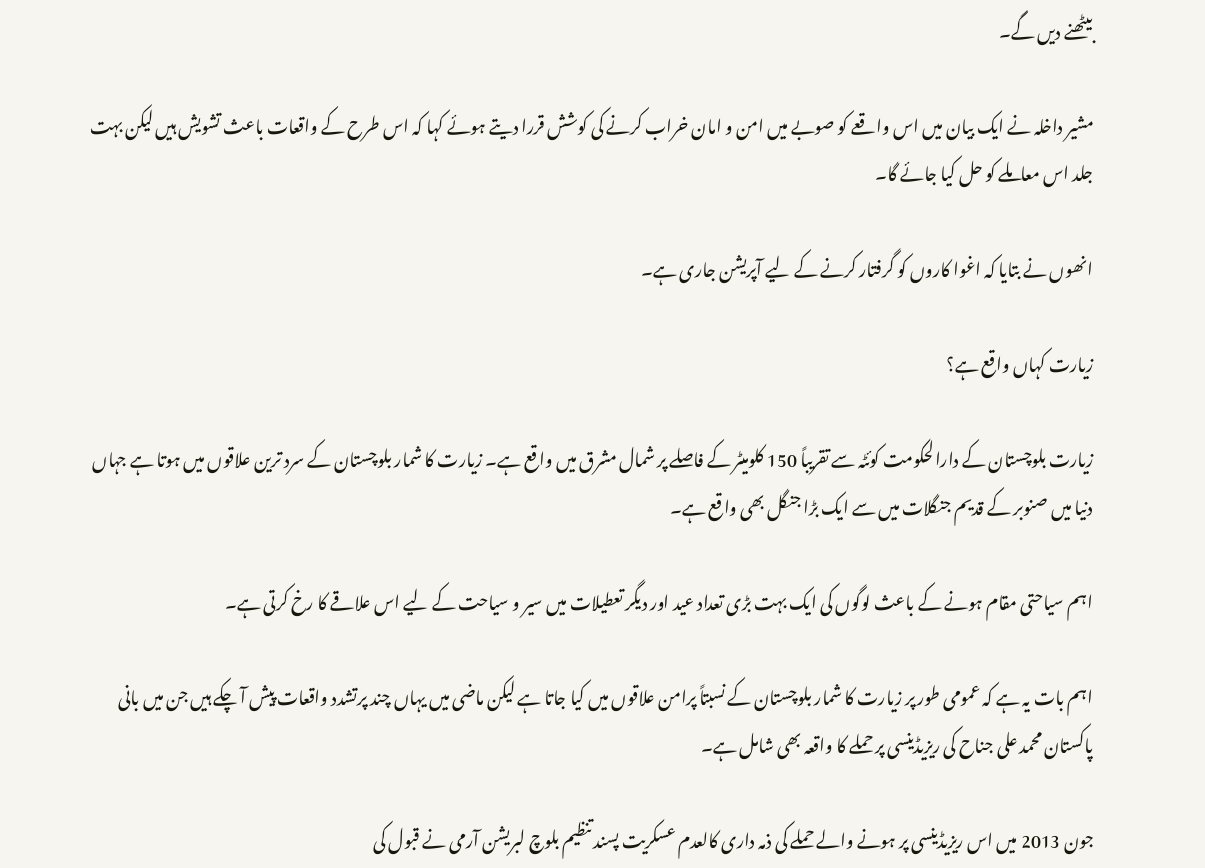بیٹھنے دیں گے۔

مشیر داخلہ نے ایک بیان میں اس واقعے کو صوبے میں امن و امان خراب کرنے کی کوشش قررا دیتے ہوئے کہا کہ اس طرح کے واقعات باعث تشویش ہیں لیکن بہت جلد اس معاملے کو حل کیا جائے گا۔

انھوں نے بتایا کہ اغوا کاروں کو گرفتار کرنے کے لیے آپریشن جاری ہے۔

زیارت کہاں واقع ہے؟

زیارت بلوچستان کے دارالحکومت کوئٹہ سے تقریباً 150 کلومیٹر کے فاصلے پر شمال مشرق میں واقع ہے۔ زیارت کا شمار بلوچستان کے سرد ترین علاقوں میں ہوتا ہے جہاں دنیا میں صنوبر کے قدیم جنگلات میں سے ایک بڑا جنگل بھی واقع ہے۔

اہم سیاحتی مقام ہونے کے باعث لوگوں کی ایک بہت بڑی تعداد عید اور دیگر تعطیلات میں سیر و سیاحت کے لیے اس علاقے کا رخ کرتی ہے۔

اہم بات یہ ہے کہ عمومی طور پر زیارت کا شمار بلوچستان کے نسبتاً پرامن علاقوں میں کیا جاتا ہے لیکن ماضی میں یہاں چند پرتشدد واقعات پیش آ چکے ہیں جن میں بانی پاکستان محمد علی جناح کی ریزیڈینسی پر حملے کا واقعہ بھی شامل ہے۔

جون 2013 میں اس ریزیڈینسی پر ہونے والے حملے کی ذمہ داری کالعدم عسکریت پسند تنظیم بلوچ لبریشن آرمی نے قبول کی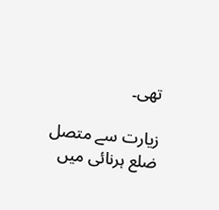تھی۔

زیارت سے متصل ضلع ہرنائی میں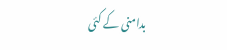بدامنی کے کئی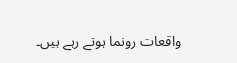واقعات رونما ہوتے رہے ہیں۔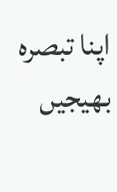اپنا تبصرہ بھیجیں